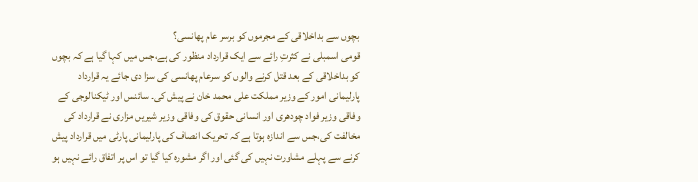بچوں سے بداخلاقی کے مجرموں کو برسر عام پھانسی؟
قومی اسمبلی نے کثرتِ رائے سے ایک قرارداد منظور کی ہے،جس میں کہا گیا ہے کہ بچوں کو بداخلاقی کے بعد قتل کرنے والوں کو سرعام پھانسی کی سزا دی جائے یہ قرارداد پارلیمانی امور کے وزیر مملکت علی محمد خان نے پیش کی۔ سائنس اور ٹیکنالوجی کے وفاقی وزیر فواد چودھری اور انسانی حقوق کی وفاقی وزیر شیریں مزاری نے قرارداد کی مخالفت کی،جس سے اندازہ ہوتا ہے کہ تحریک انصاف کی پارلیمانی پارٹی میں قرارداد پیش کرنے سے پہلے مشاورت نہیں کی گئی اور اگر مشورہ کیا گیا تو اس پر اتفاق رائے نہیں ہو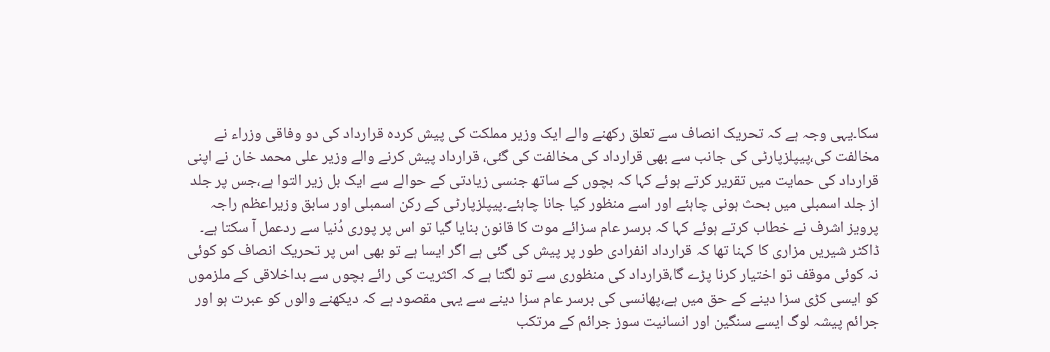سکا۔یہی وجہ ہے کہ تحریک انصاف سے تعلق رکھنے والے ایک وزیر مملکت کی پیش کردہ قرارداد کی دو وفاقی وزراء نے مخالفت کی،پیپلزپارٹی کی جانب سے بھی قرارداد کی مخالفت کی گئی، قرارداد پیش کرنے والے وزیر علی محمد خان نے اپنی قرارداد کی حمایت میں تقریر کرتے ہوئے کہا کہ بچوں کے ساتھ جنسی زیادتی کے حوالے سے ایک بل زیر التوا ہے،جس پر جلد از جلد اسمبلی میں بحث ہونی چاہئے اور اسے منظور کیا جانا چاہئے۔پیپلزپارٹی کے رکن اسمبلی اور سابق وزیراعظم راجہ پرویز اشرف نے خطاب کرتے ہوئے کہا کہ برسر عام سزائے موت کا قانون بنایا گیا تو اس پر پوری دُنیا سے ردعمل آ سکتا ہے۔
ڈاکٹر شیریں مزاری کا کہنا تھا کہ قرارداد انفرادی طور پر پیش کی گئی ہے اگر ایسا ہے تو بھی اس پر تحریک انصاف کو کوئی نہ کوئی موقف تو اختیار کرنا پڑے گا،قرارداد کی منظوری سے تو لگتا ہے کہ اکثریت کی رائے بچوں سے بداخلاقی کے ملزموں کو ایسی کڑی سزا دینے کے حق میں ہے،پھانسی کی برسر عام سزا دینے سے یہی مقصود ہے کہ دیکھنے والوں کو عبرت ہو اور جرائم پیشہ لوگ ایسے سنگین اور انسانیت سوز جرائم کے مرتکب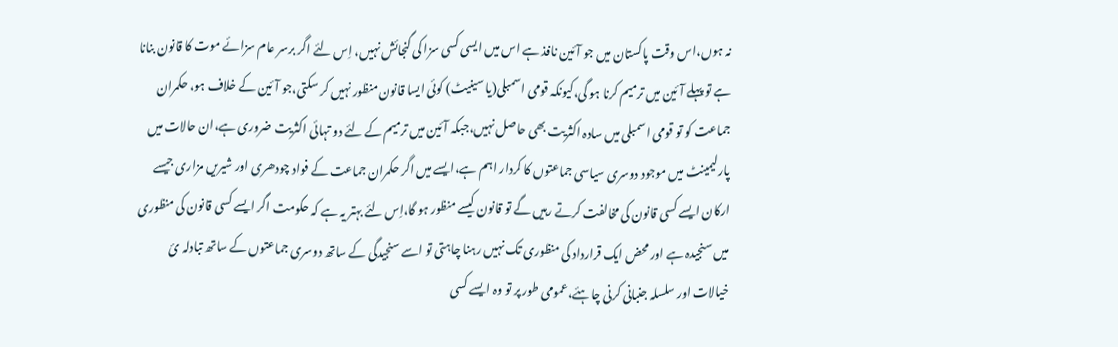نہ ہوں،اس وقت پاکستان میں جو آئین نافذ ہے اس میں ایسی کسی سزا کی گنجائش نہیں، اِس لئے اگر برسر عام سزائے موت کا قانون بنانا ہے تو پہلے آئین میں ترمیم کرنا ہو گی،کیونکہ قومی اسمبلی(یا سینیٹ) کوئی ایسا قانون منظور نہیں کر سکتی،جو آئین کے خلاف ہو، حکمران جماعت کو تو قومی اسمبلی میں سادہ اکثریت بھی حاصل نہیں،جبکہ آئین میں ترمیم کے لئے دو تہائی اکثریت ضروری ہے،ان حالات میں پارلیمینٹ میں موجود دوسری سیاسی جماعتوں کا کردار اہم ہے،ایسے میں اگر حکمران جماعت کے فواد چودھری اور شیریں مزاری جیسے ارکان ایسے کسی قانون کی مخالفت کرتے رہیں گے تو قانون کیسے منظور ہو گا،اِس لئے بہتر یہ ہے کہ حکومت اگر ایسے کسی قانون کی منظوری میں سنجیدہ ہے اور محض ایک قرارداد کی منظوری تک نہیں رہنا چاہتی تو اسے سنجیدگی کے ساتھ دوسری جماعتوں کے ساتھ تبادلہ ئ خیالات اور سلسلہ جنبانی کرنی چاہئے،عمومی طور پر تو وہ ایسے کسی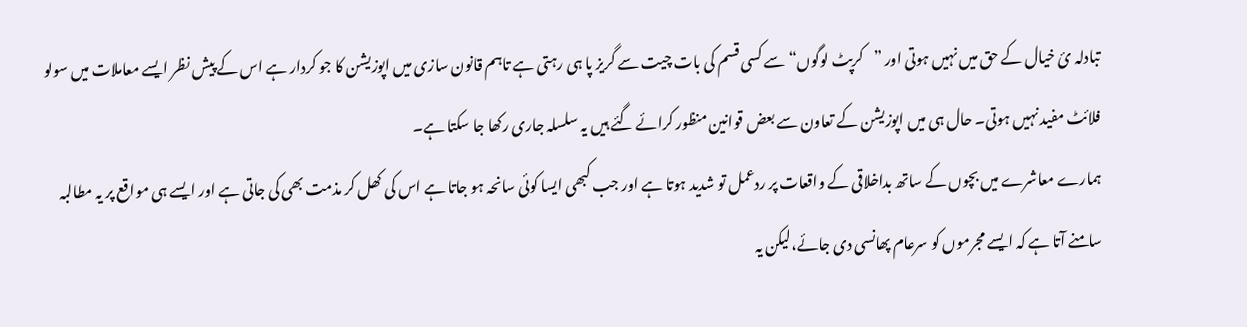تبادلہ ئ خیال کے حق میں نہیں ہوتی اور ”کرپٹ لوگوں“ سے کسی قسم کی بات چیت سے گریز پا ہی رہتی ہے تاہم قانون سازی میں اپوزیشن کا جو کردار ہے اس کے پیش نظر ایسے معاملات میں سولو فلائٹ مفید نہیں ہوتی۔ حال ہی میں اپوزیشن کے تعاون سے بعض قوانین منظور کرائے گئے ہیں یہ سلسلہ جاری رکھا جا سکتا ہے۔
ہمارے معاشرے میں بچوں کے ساتھ بداخلاقی کے واقعات پر ردعمل تو شدید ہوتا ہے اور جب کبھی ایسا کوئی سانحہ ہو جاتا ہے اس کی کھل کر مذمت بھی کی جاتی ہے اور ایسے ہی مواقع پر یہ مطالبہ سامنے آتا ہے کہ ایسے مجرموں کو سرعام پھانسی دی جائے،لیکن یہ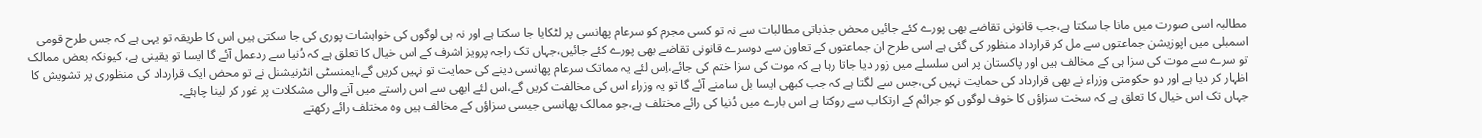مطالبہ اسی صورت میں مانا جا سکتا ہے،جب قانونی تقاضے بھی پورے کئے جائیں محض جذباتی مطالبات سے نہ تو کسی مجرم کو سرعام پھانسی پر لٹکایا جا سکتا ہے اور نہ ہی لوگوں کی خواہشات پوری کی جا سکتی ہیں اس کا طریقہ تو یہی ہے کہ جس طرح قومی اسمبلی میں اپوزیشن جماعتوں سے مل کر قرارداد منظور کی گئی ہے اسی طرح ان جماعتوں کے تعاون سے دوسرے قانونی تقاضے بھی پورے کئے جائیں،جہاں تک راجہ پرویز اشرف کے اس خیال کا تعلق ہے کہ دُنیا سے ردعمل آئے گا ایسا تو یقینی ہے، کیونکہ بعض ممالک تو سرے سے موت کی سزا ہی کے مخالف ہیں اور پاکستان پر اس سلسلے میں زور دیا جاتا رہا ہے کہ موت کی سزا ختم کی جائے،اِس لئے یہ مماتک سرعام پھانسی دینے کی حمایت تو نہیں کریں گے،ایمنسٹی انٹرنیشنل نے تو محض ایک قرارداد کی منظوری پر تشویش کا اظہار کر دیا ہے اور دو حکومتی وزراء نے بھی قرارداد کی حمایت نہیں کی،جس سے لگتا ہے کہ جب کبھی ایسا بل سامنے آئے گا تو یہ وزراء اس کی مخالفت کریں گے،اس لئے ابھی سے اس راستے میں آنے والی مشکلات پر غور کر لینا چاہئے۔
جہاں تک اس خیال کا تعلق ہے کہ سخت سزاؤں کا خوف لوگوں کو جرائم کے ارتکاب سے روکتا ہے اس بارے میں دُنیا کی رائے مختلف ہے،جو ممالک پھانسی جیسی سزاؤں کے مخالف ہیں وہ مختلف رائے رکھتے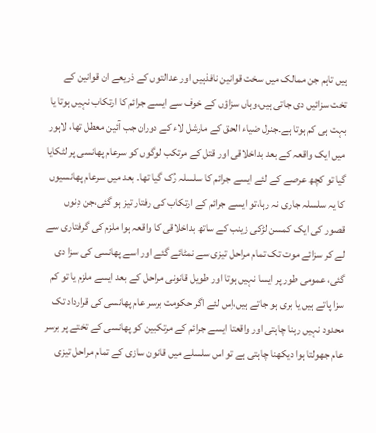ہیں تاہم جن ممالک میں سخت قوانین نافذہیں اور عدالتوں کے ذریعے ان قوانین کے تخت سزائیں دی جاتی ہیں،وہاں سزاؤں کے خوف سے ایسے جرائم کا ارتکاب نہیں ہوتا یا بہت ہی کم ہوتا ہے۔جنرل ضیاء الحق کے مارشل لاء کے دوران جب آئین معطل تھا، لاہور میں ایک واقعہ کے بعد بداخلاقی اور قتل کے مرتکب لوگوں کو سرعام پھانسی پر لٹکایا گیا تو کچھ عرصے کے لئے ایسے جرائم کا سلسلہ رُک گیا تھا۔ بعد میں سرعام پھانسیوں کا یہ سلسلہ جاری نہ رہا،تو ایسے جرائم کے ارتکاب کی رفتار تیز ہو گئی،جن دِنوں قصور کی ایک کمسن لڑکی زینب کے ساتھ بداخلاقی کا واقعہ ہوا ملزم کی گرفتاری سے لے کر سزائے موت تک تمام مراحل تیزی سے نمٹائے گئے اور اسے پھانسی کی سزا دی گئی، عمومی طور پر ایسا نہیں ہوتا اور طویل قانونی مراحل کے بعد ایسے ملزم یا تو کم سزا پاتے ہیں یا بری ہو جاتے ہیں،اِس لئے اگر حکومت برسر عام پھانسی کی قرارداد تک محدود نہیں رہنا چاہتی اور واقعتا ایسے جرائم کے مرتکبین کو پھانسی کے تختے پر برسر عام جھولتا ہوا دیکھنا چاہتی ہے تو اس سلسلے میں قانون سازی کے تمام مراحل تیزی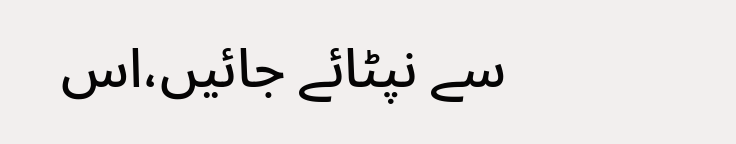سے نپٹائے جائیں،اس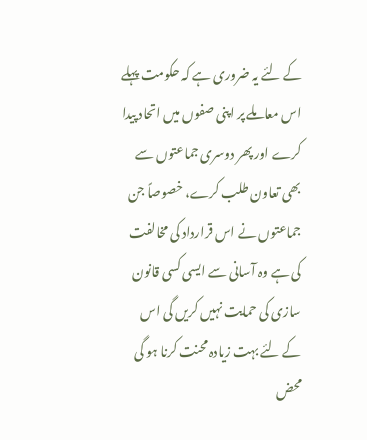کے لئے یہ ضروری ہے کہ حکومت پہلے اس معاملے پر اپنی صفوں میں اتحاد پیدا کرے اور پھر دوسری جماعتوں سے بھی تعاون طلب کرے، خصوصاً جن جماعتوں نے اس قرارداد کی مخالفت کی ہے وہ آسانی سے ایسی کسی قانون سازی کی حمایت نہیں کریں گی اس کے لئے بہت زیادہ محنت کرنا ہو گی محض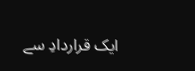ایک قراردادِ سے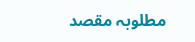مطلوبہ مقصد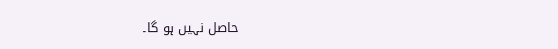حاصل نہیں ہو گا۔